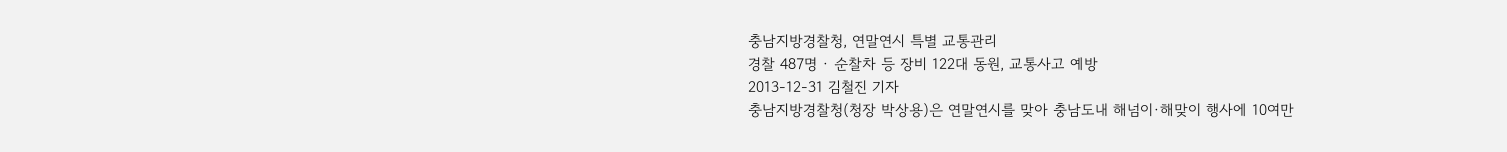충남지방경찰청, 연말연시 특별 교통관리
경찰 487명 · 순찰차 등 장비 122대 동원, 교통사고 예방
2013-12-31 김철진 기자
충남지방경찰청(청장 박상용)은 연말연시를 맞아 충남도내 해넘이·해맞이 행사에 10여만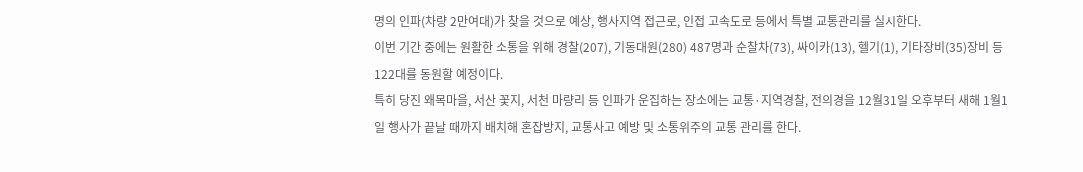명의 인파(차량 2만여대)가 찾을 것으로 예상, 행사지역 접근로, 인접 고속도로 등에서 특별 교통관리를 실시한다.
이번 기간 중에는 원활한 소통을 위해 경찰(207), 기동대원(280) 487명과 순찰차(73), 싸이카(13), 헬기(1), 기타장비(35)장비 등 122대를 동원할 예정이다.
특히 당진 왜목마을, 서산 꽃지, 서천 마량리 등 인파가 운집하는 장소에는 교통·지역경찰, 전의경을 12월31일 오후부터 새해 1월1일 행사가 끝날 때까지 배치해 혼잡방지, 교통사고 예방 및 소통위주의 교통 관리를 한다.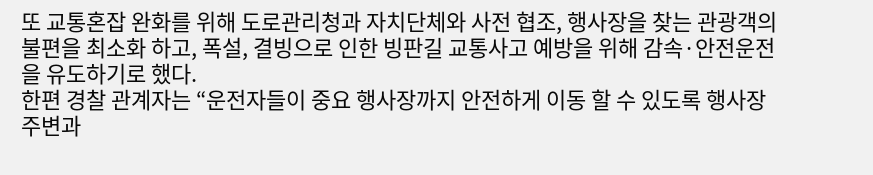또 교통혼잡 완화를 위해 도로관리청과 자치단체와 사전 협조, 행사장을 찾는 관광객의 불편을 최소화 하고, 폭설, 결빙으로 인한 빙판길 교통사고 예방을 위해 감속·안전운전을 유도하기로 했다.
한편 경찰 관계자는 “운전자들이 중요 행사장까지 안전하게 이동 할 수 있도록 행사장 주변과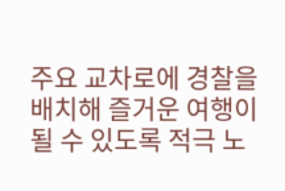주요 교차로에 경찰을 배치해 즐거운 여행이 될 수 있도록 적극 노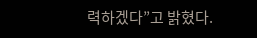력하겠다”고 밝혔다.